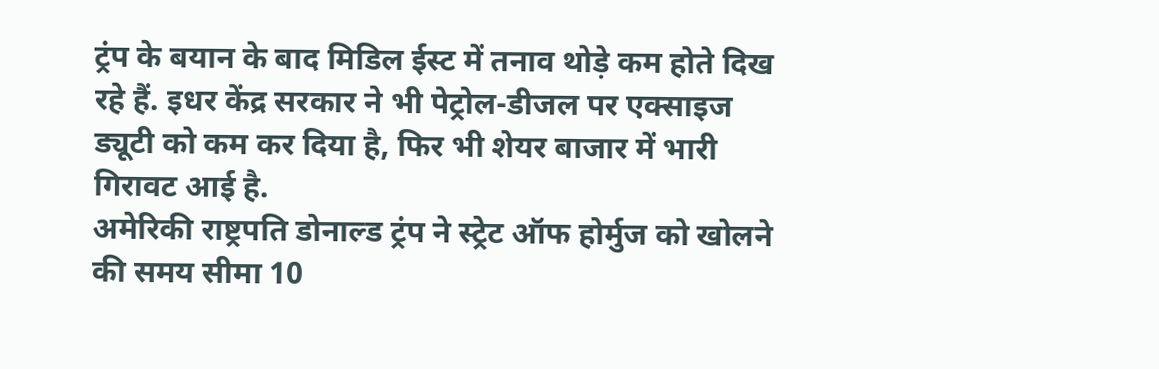ट्रंप के बयान के बाद मिडिल ईस्ट में तनाव थोड़े कम होते दिख रहे हैं. इधर केंद्र सरकार ने भी पेट्रोल-डीजल पर एक्साइज ड्यूटी को कम कर दिया है, फिर भी शेयर बाजार में भारी गिरावट आई है.
अमेरिकी राष्ट्रपति डोनाल्ड ट्रंप ने स्ट्रेट ऑफ होर्मुज को खोलने की समय सीमा 10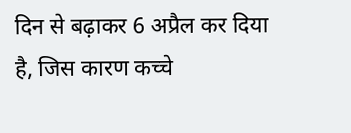दिन से बढ़ाकर 6 अप्रैल कर दिया है, जिस कारण कच्चे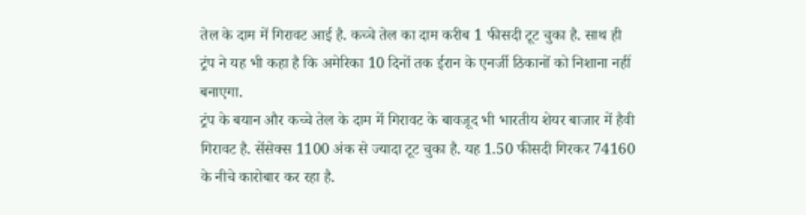तेल के दाम में गिरावट आई है. कच्चे तेल का दाम करीब 1 फीसदी टूट चुका है. साथ ही ट्रंप ने यह भी कहा है कि अमेरिका 10 दिनों तक ईरान के एनर्जी ठिकानों को निशाना नहीं बनाएगा.
ट्रंप के बयान और कच्चे तेल के दाम में गिरावट के बावजूद भी भारतीय शेयर बाजार में हैवी गिरावट है. सेंसेक्स 1100 अंक से ज्यादा टूट चुका है. यह 1.50 फीसदी गिरकर 74160 के नीचे कारोबार कर रहा है.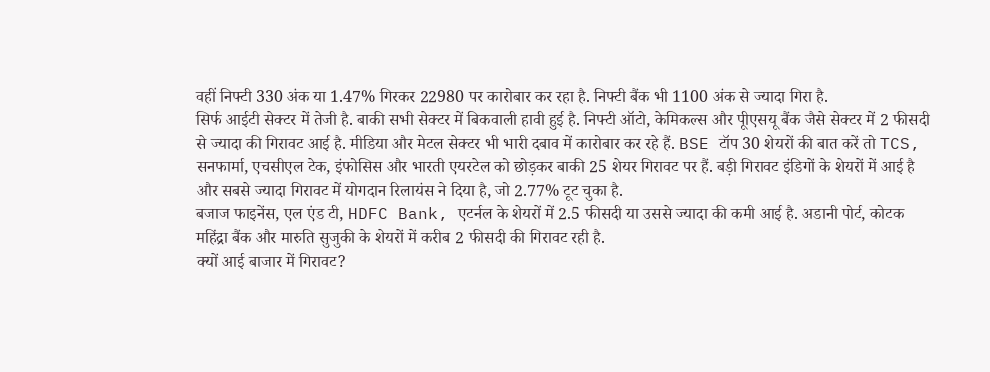वहीं निफ्टी 330 अंक या 1.47% गिरकर 22980 पर कारोबार कर रहा है. निफ्टी बैंक भी 1100 अंक से ज्यादा गिरा है.
सिर्फ आईटी सेक्टर में तेजी है. बाकी सभी सेक्टर में बिकवाली हावी हुई है. निफ्टी ऑटो, केमिकल्स और पूीएसयू बैंक जैसे सेक्टर में 2 फीसदी से ज्यादा की गिरावट आई है. मीडिया और मेटल सेक्टर भी भारी दबाव में कारोबार कर रहे हैं. BSE टॉप 30 शेयरों की बात करें तो TCS, सनफार्मा, एचसीएल टेक, इंफोसिस और भारती एयरटेल को छोड़कर बाकी 25 शेयर गिरावट पर हैं. बड़ी गिरावट इंडिगों के शेयरों में आई है और सबसे ज्यादा गिरावट में योगदान रिलायंस ने दिया है, जो 2.77% टूट चुका है.
बजाज फाइनेंस, एल एंड टी, HDFC Bank, एटर्नल के शेयरों में 2.5 फीसदी या उससे ज्यादा की कमी आई है. अडानी पोर्ट, कोटक महिंद्रा बैंक और मारुति सुजुकी के शेयरों में करीब 2 फीसदी की गिरावट रही है.
क्यों आई बाजार में गिरावट?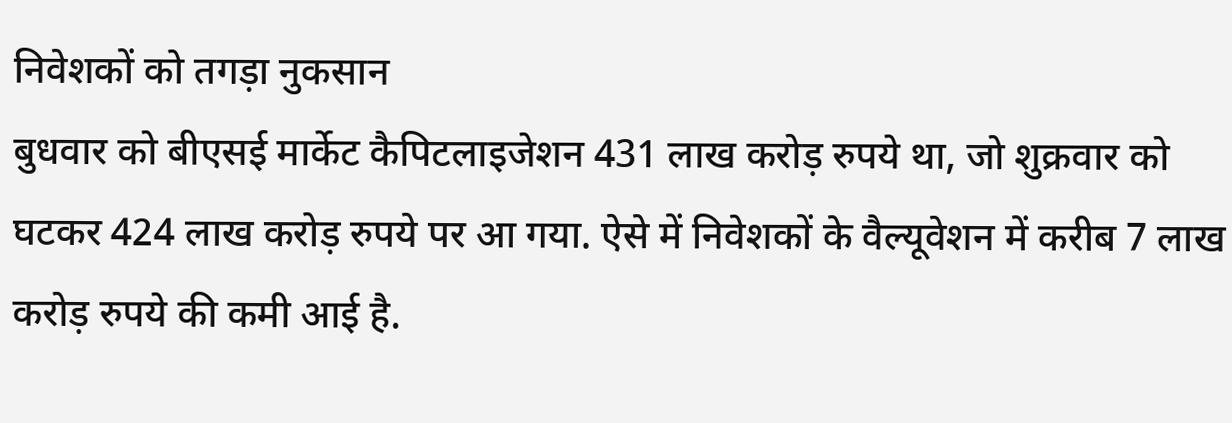निवेशकों को तगड़ा नुकसान
बुधवार को बीएसई मार्केट कैपिटलाइजेशन 431 लाख करोड़ रुपये था, जो शुक्रवार को घटकर 424 लाख करोड़ रुपये पर आ गया. ऐसे में निवेशकों के वैल्यूवेशन में करीब 7 लाख करोड़ रुपये की कमी आई है.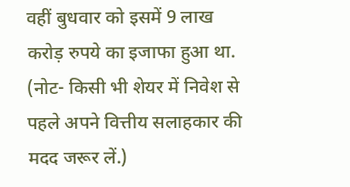वहीं बुधवार को इसमें 9 लाख करोड़ रुपये का इजाफा हुआ था.
(नोट- किसी भी शेयर में निवेश से पहले अपने वित्तीय सलाहकार की मदद जरूर लें.)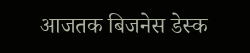आजतक बिजनेस डेस्क